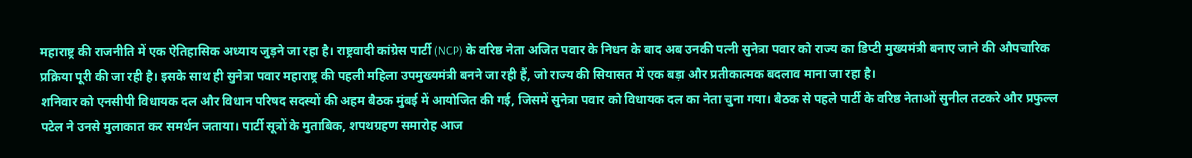महाराष्ट्र की राजनीति में एक ऐतिहासिक अध्याय जुड़ने जा रहा है। राष्ट्रवादी कांग्रेस पार्टी (NCP) के वरिष्ठ नेता अजित पवार के निधन के बाद अब उनकी पत्नी सुनेत्रा पवार को राज्य का डिप्टी मुख्यमंत्री बनाए जाने की औपचारिक प्रक्रिया पूरी की जा रही है। इसके साथ ही सुनेत्रा पवार महाराष्ट्र की पहली महिला उपमुख्यमंत्री बनने जा रही हैं, जो राज्य की सियासत में एक बड़ा और प्रतीकात्मक बदलाव माना जा रहा है।
शनिवार को एनसीपी विधायक दल और विधान परिषद सदस्यों की अहम बैठक मुंबई में आयोजित की गई, जिसमें सुनेत्रा पवार को विधायक दल का नेता चुना गया। बैठक से पहले पार्टी के वरिष्ठ नेताओं सुनील तटकरे और प्रफुल्ल पटेल ने उनसे मुलाकात कर समर्थन जताया। पार्टी सूत्रों के मुताबिक, शपथग्रहण समारोह आज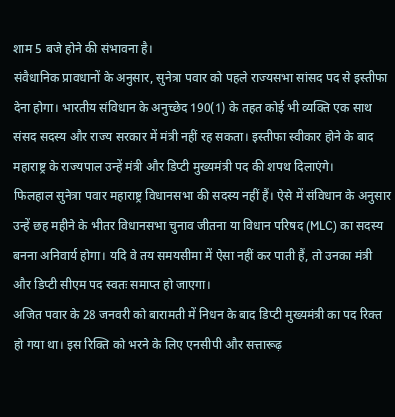शाम 5 बजे होने की संभावना है।
संवैधानिक प्रावधानों के अनुसार, सुनेत्रा पवार को पहले राज्यसभा सांसद पद से इस्तीफा देना होगा। भारतीय संविधान के अनुच्छेद 190(1) के तहत कोई भी व्यक्ति एक साथ संसद सदस्य और राज्य सरकार में मंत्री नहीं रह सकता। इस्तीफा स्वीकार होने के बाद महाराष्ट्र के राज्यपाल उन्हें मंत्री और डिप्टी मुख्यमंत्री पद की शपथ दिलाएंगे।
फिलहाल सुनेत्रा पवार महाराष्ट्र विधानसभा की सदस्य नहीं हैं। ऐसे में संविधान के अनुसार उन्हें छह महीने के भीतर विधानसभा चुनाव जीतना या विधान परिषद (MLC) का सदस्य बनना अनिवार्य होगा। यदि वे तय समयसीमा में ऐसा नहीं कर पाती हैं, तो उनका मंत्री और डिप्टी सीएम पद स्वतः समाप्त हो जाएगा।
अजित पवार के 28 जनवरी को बारामती में निधन के बाद डिप्टी मुख्यमंत्री का पद रिक्त हो गया था। इस रिक्ति को भरने के लिए एनसीपी और सत्तारूढ़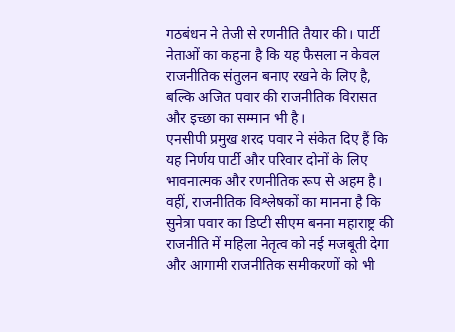गठबंधन ने तेजी से रणनीति तैयार की। पार्टी नेताओं का कहना है कि यह फैसला न केवल राजनीतिक संतुलन बनाए रखने के लिए है, बल्कि अजित पवार की राजनीतिक विरासत और इच्छा का सम्मान भी है।
एनसीपी प्रमुख शरद पवार ने संकेत दिए हैं कि यह निर्णय पार्टी और परिवार दोनों के लिए भावनात्मक और रणनीतिक रूप से अहम है। वहीं, राजनीतिक विश्लेषकों का मानना है कि सुनेत्रा पवार का डिप्टी सीएम बनना महाराष्ट्र की राजनीति में महिला नेतृत्व को नई मजबूती देगा और आगामी राजनीतिक समीकरणों को भी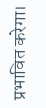प्रभावित करेगा।